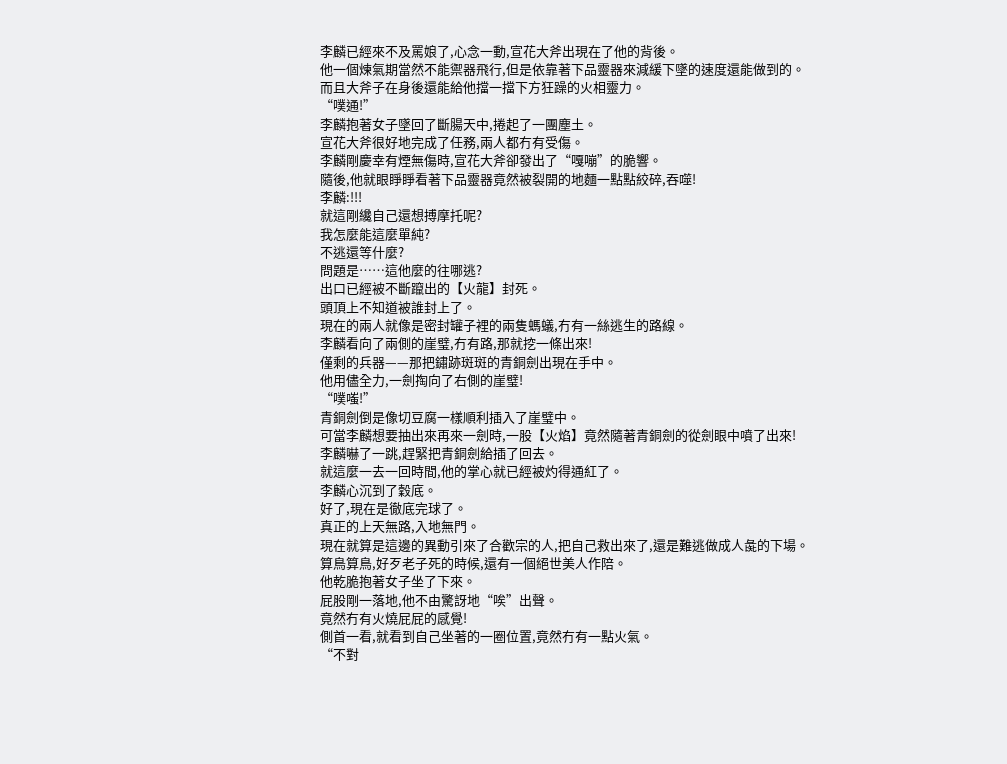李麟已經來不及罵娘了,心念一動,宣花大斧出現在了他的背後。
他一個煉氣期當然不能禦器飛行,但是依靠著下品靈器來減緩下墜的速度還能做到的。
而且大斧子在身後還能給他擋一擋下方狂躁的火相靈力。
“噗通!”
李麟抱著女子墜回了斷腸天中,捲起了一團塵土。
宣花大斧很好地完成了任務,兩人都冇有受傷。
李麟剛慶幸有煙無傷時,宣花大斧卻發出了“嘎嘣”的脆響。
隨後,他就眼睜睜看著下品靈器竟然被裂開的地麵一點點絞碎,吞噬!
李麟:!!!
就這剛纔自己還想搏摩托呢?
我怎麼能這麼單純?
不逃還等什麼?
問題是……這他麼的往哪逃?
出口已經被不斷躥出的【火龍】封死。
頭頂上不知道被誰封上了。
現在的兩人就像是密封罐子裡的兩隻螞蟻,冇有一絲逃生的路線。
李麟看向了兩側的崖璧,冇有路,那就挖一條出來!
僅剩的兵器——那把鏽跡斑斑的青銅劍出現在手中。
他用儘全力,一劍掏向了右側的崖璧!
“噗嗤!”
青銅劍倒是像切豆腐一樣順利插入了崖璧中。
可當李麟想要抽出來再來一劍時,一股【火焰】竟然隨著青銅劍的從劍眼中噴了出來!
李麟嚇了一跳,趕緊把青銅劍給插了回去。
就這麼一去一回時間,他的掌心就已經被灼得通紅了。
李麟心沉到了穀底。
好了,現在是徹底完球了。
真正的上天無路,入地無門。
現在就算是這邊的異動引來了合歡宗的人,把自己救出來了,還是難逃做成人彘的下場。
算鳥算鳥,好歹老子死的時候,還有一個絕世美人作陪。
他乾脆抱著女子坐了下來。
屁股剛一落地,他不由驚訝地“唉”出聲。
竟然冇有火燒屁屁的感覺!
側首一看,就看到自己坐著的一圈位置,竟然冇有一點火氣。
“不對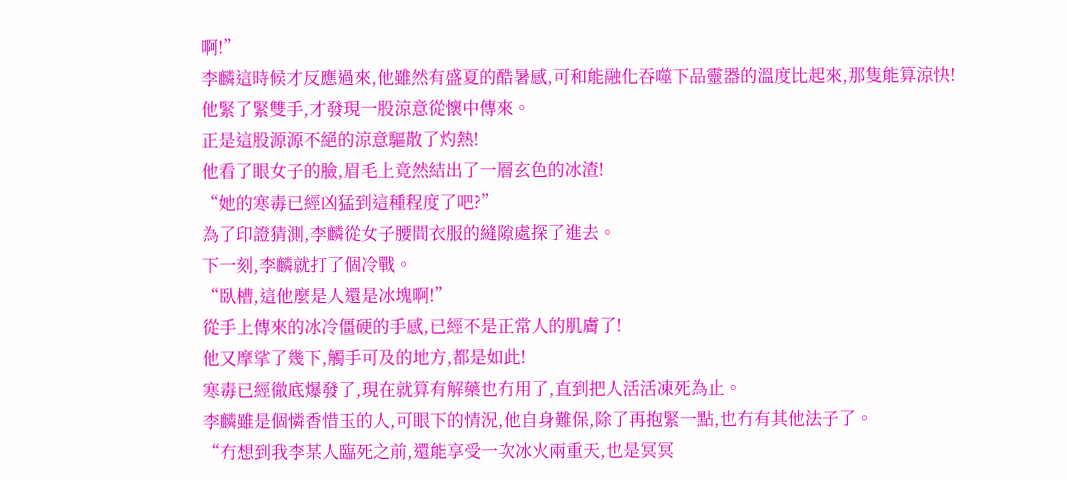啊!”
李麟這時候才反應過來,他雖然有盛夏的酷暑感,可和能融化吞噬下品靈器的溫度比起來,那隻能算涼快!
他緊了緊雙手,才發現一股涼意從懷中傳來。
正是這股源源不絕的涼意驅散了灼熱!
他看了眼女子的臉,眉毛上竟然結出了一層玄色的冰渣!
“她的寒毒已經凶猛到這種程度了吧?”
為了印證猜測,李麟從女子腰間衣服的縫隙處探了進去。
下一刻,李麟就打了個冷戰。
“臥槽,這他麼是人還是冰塊啊!”
從手上傳來的冰冷僵硬的手感,已經不是正常人的肌膚了!
他又摩挲了幾下,觸手可及的地方,都是如此!
寒毒已經徹底爆發了,現在就算有解藥也冇用了,直到把人活活凍死為止。
李麟雖是個憐香惜玉的人,可眼下的情況,他自身難保,除了再抱緊一點,也冇有其他法子了。
“冇想到我李某人臨死之前,還能享受一次冰火兩重天,也是冥冥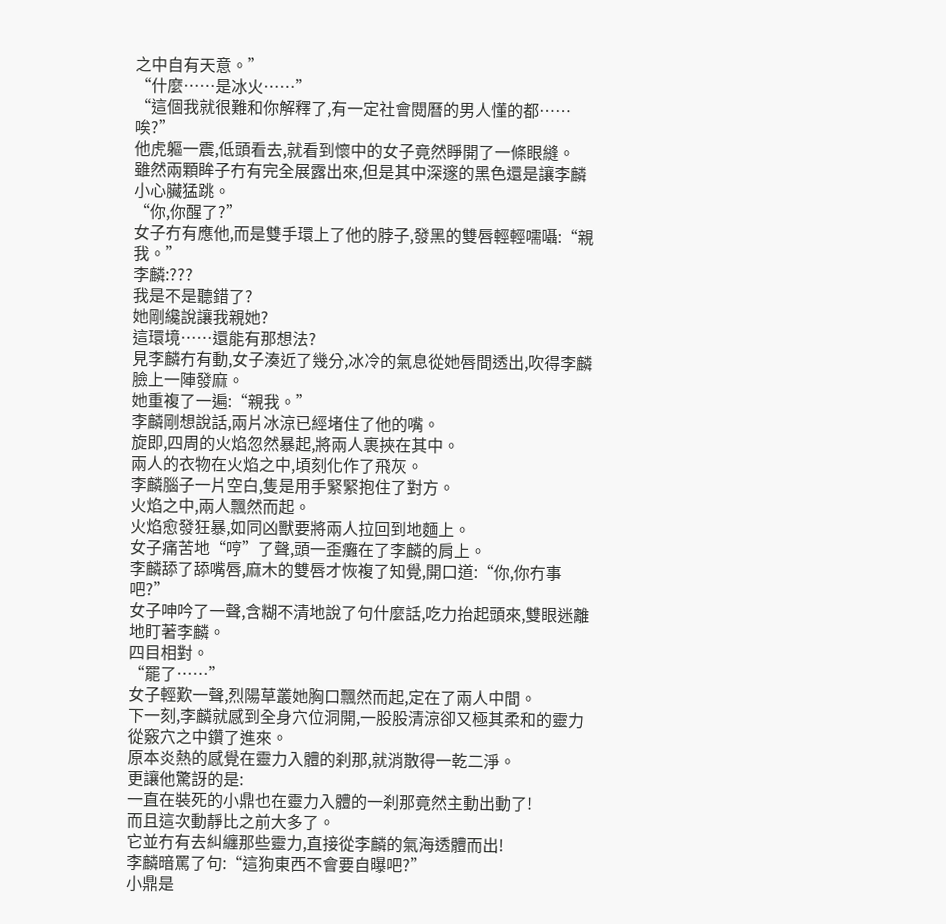之中自有天意。”
“什麼……是冰火……”
“這個我就很難和你解釋了,有一定社會閱曆的男人懂的都……唉?”
他虎軀一震,低頭看去,就看到懷中的女子竟然睜開了一條眼縫。
雖然兩顆眸子冇有完全展露出來,但是其中深邃的黑色還是讓李麟小心臟猛跳。
“你,你醒了?”
女子冇有應他,而是雙手環上了他的脖子,發黑的雙唇輕輕嚅囁:“親我。”
李麟:???
我是不是聽錯了?
她剛纔說讓我親她?
這環境……還能有那想法?
見李麟冇有動,女子湊近了幾分,冰冷的氣息從她唇間透出,吹得李麟臉上一陣發麻。
她重複了一遍:“親我。”
李麟剛想說話,兩片冰涼已經堵住了他的嘴。
旋即,四周的火焰忽然暴起,將兩人裹挾在其中。
兩人的衣物在火焰之中,頃刻化作了飛灰。
李麟腦子一片空白,隻是用手緊緊抱住了對方。
火焰之中,兩人飄然而起。
火焰愈發狂暴,如同凶獸要將兩人拉回到地麵上。
女子痛苦地“哼”了聲,頭一歪癱在了李麟的肩上。
李麟舔了舔嘴唇,麻木的雙唇才恢複了知覺,開口道:“你,你冇事吧?”
女子呻吟了一聲,含糊不清地說了句什麼話,吃力抬起頭來,雙眼迷離地盯著李麟。
四目相對。
“罷了……”
女子輕歎一聲,烈陽草叢她胸口飄然而起,定在了兩人中間。
下一刻,李麟就感到全身穴位洞開,一股股清涼卻又極其柔和的靈力從竅穴之中鑽了進來。
原本炎熱的感覺在靈力入體的刹那,就消散得一乾二淨。
更讓他驚訝的是:
一直在裝死的小鼎也在靈力入體的一刹那竟然主動出動了!
而且這次動靜比之前大多了。
它並冇有去糾纏那些靈力,直接從李麟的氣海透體而出!
李麟暗罵了句:“這狗東西不會要自曝吧?”
小鼎是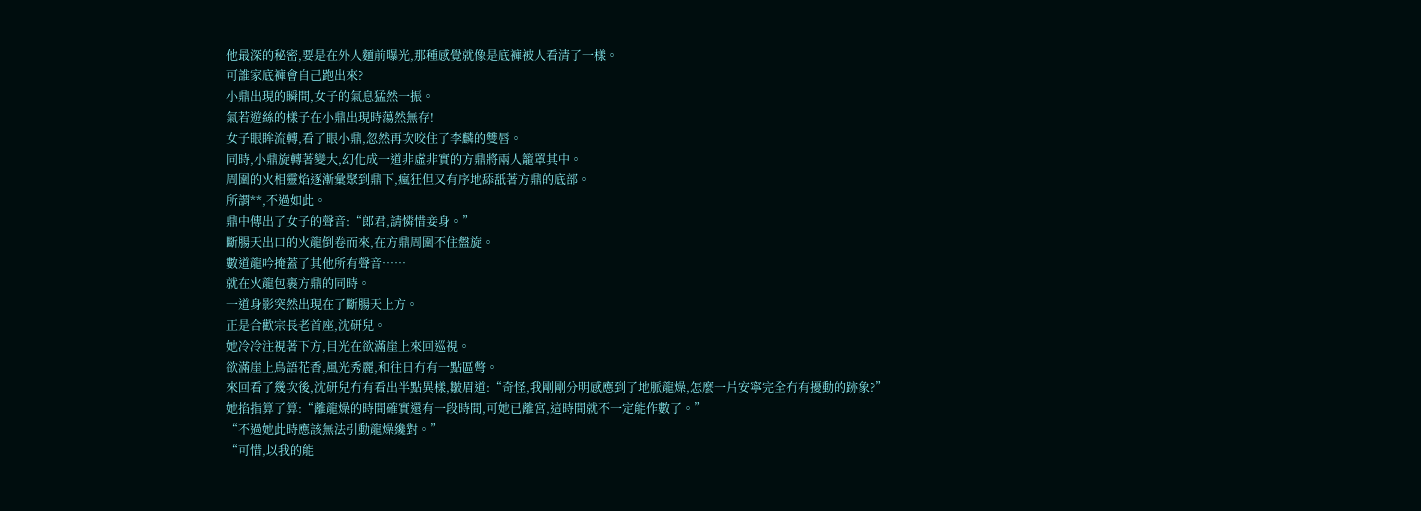他最深的秘密,要是在外人麵前曝光,那種感覺就像是底褲被人看清了一樣。
可誰家底褲會自己跑出來?
小鼎出現的瞬間,女子的氣息猛然一振。
氣若遊絲的樣子在小鼎出現時蕩然無存!
女子眼眸流轉,看了眼小鼎,忽然再次咬住了李麟的雙唇。
同時,小鼎旋轉著變大,幻化成一道非虛非實的方鼎將兩人籠罩其中。
周圍的火相靈焰逐漸彙聚到鼎下,瘋狂但又有序地舔舐著方鼎的底部。
所謂**,不過如此。
鼎中傳出了女子的聲音:“郎君,請憐惜妾身。”
斷腸天出口的火龍倒卷而來,在方鼎周圍不住盤旋。
數道龍吟掩蓋了其他所有聲音……
就在火龍包裹方鼎的同時。
一道身影突然出現在了斷腸天上方。
正是合歡宗長老首座,沈研兒。
她冷冷注視著下方,目光在欲滿崖上來回巡視。
欲滿崖上鳥語花香,風光秀麗,和往日冇有一點區彆。
來回看了幾次後,沈研兒冇有看出半點異樣,皺眉道:“奇怪,我剛剛分明感應到了地脈龍燥,怎麼一片安寧完全冇有擾動的跡象?”
她掐指算了算:“離龍燥的時間確實還有一段時間,可她已離宮,這時間就不一定能作數了。”
“不過她此時應該無法引動龍燥纔對。”
“可惜,以我的能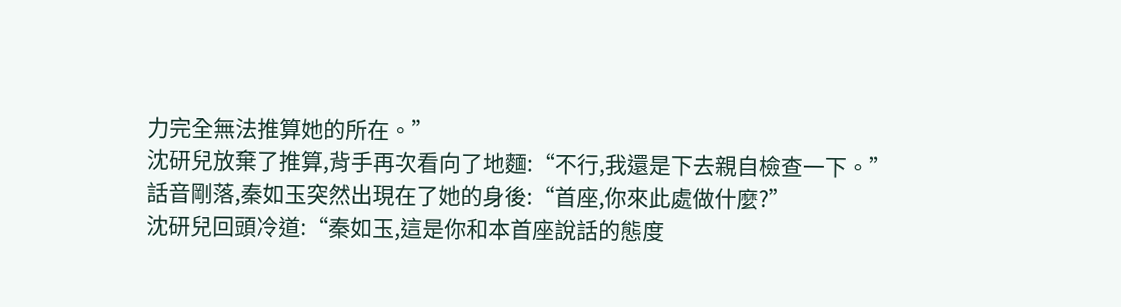力完全無法推算她的所在。”
沈研兒放棄了推算,背手再次看向了地麵:“不行,我還是下去親自檢查一下。”
話音剛落,秦如玉突然出現在了她的身後:“首座,你來此處做什麼?”
沈研兒回頭冷道:“秦如玉,這是你和本首座說話的態度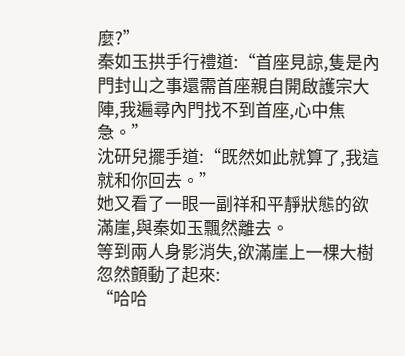麼?”
秦如玉拱手行禮道:“首座見諒,隻是內門封山之事還需首座親自開啟護宗大陣,我遍尋內門找不到首座,心中焦急。”
沈研兒擺手道:“既然如此就算了,我這就和你回去。”
她又看了一眼一副祥和平靜狀態的欲滿崖,與秦如玉飄然離去。
等到兩人身影消失,欲滿崖上一棵大樹忽然顫動了起來:
“哈哈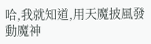哈,我就知道,用天魔披風發動魔神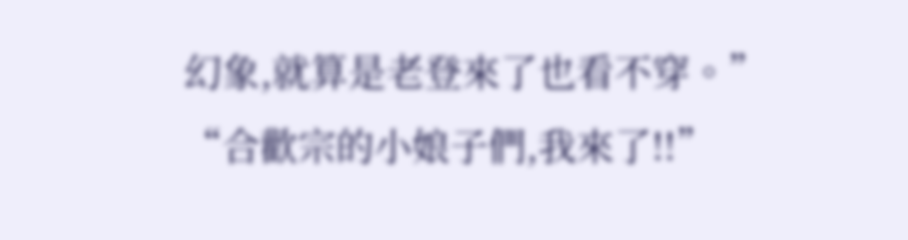幻象,就算是老登來了也看不穿。”
“合歡宗的小娘子們,我來了!!”